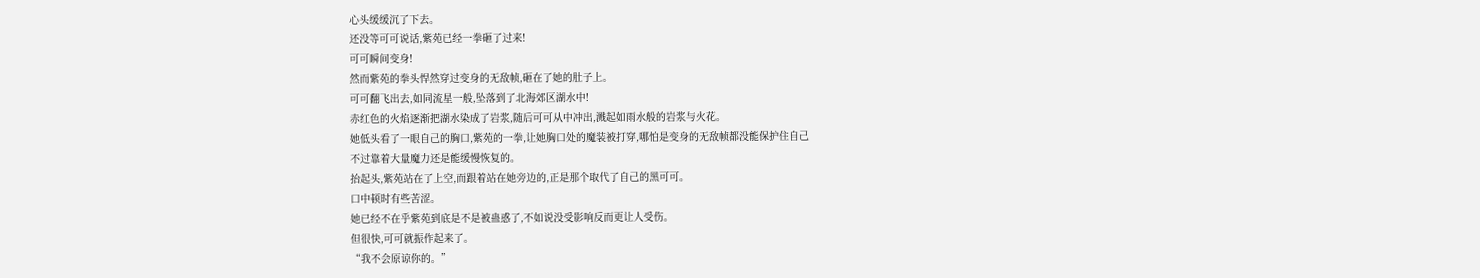心头缓缓沉了下去。
还没等可可说话,紫苑已经一拳砸了过来!
可可瞬间变身!
然而紫苑的拳头悍然穿过变身的无敌帧,砸在了她的肚子上。
可可翻飞出去,如同流星一般,坠落到了北海郊区湖水中!
赤红色的火焰逐渐把湖水染成了岩浆,随后可可从中冲出,溅起如雨水般的岩浆与火花。
她低头看了一眼自己的胸口,紫苑的一拳,让她胸口处的魔装被打穿,哪怕是变身的无敌帧都没能保护住自己
不过靠着大量魔力还是能缓慢恢复的。
抬起头,紫苑站在了上空,而跟着站在她旁边的,正是那个取代了自己的黑可可。
口中顿时有些苦涩。
她已经不在乎紫苑到底是不是被蛊惑了,不如说没受影响反而更让人受伤。
但很快,可可就振作起来了。
“我不会原谅你的。”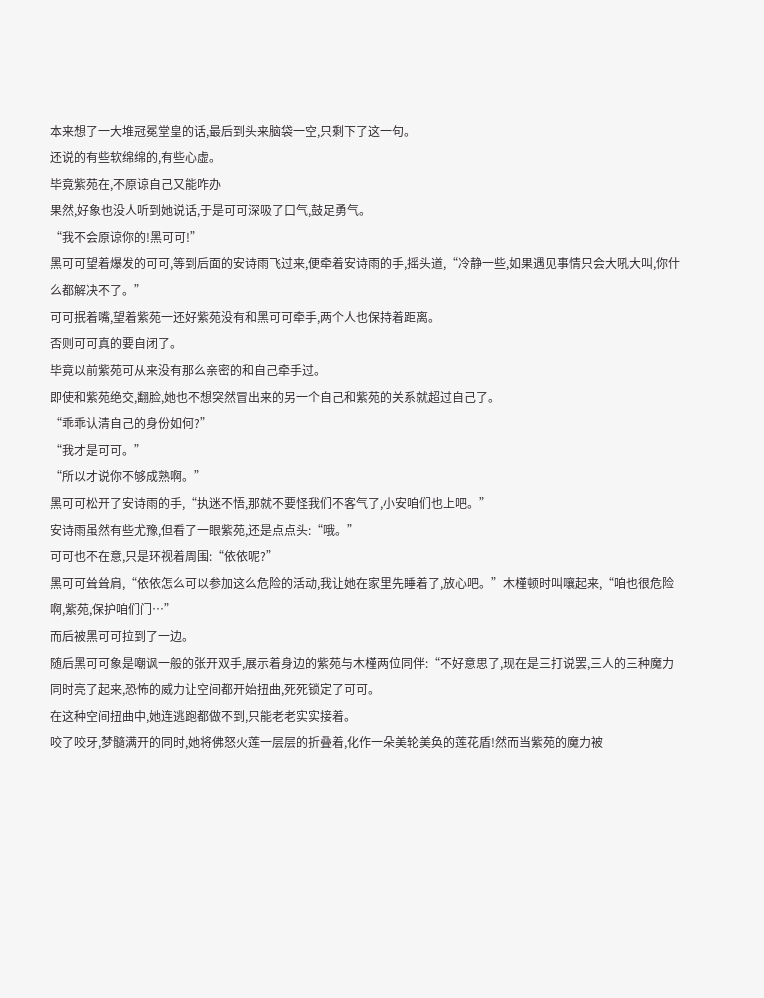本来想了一大堆冠冕堂皇的话,最后到头来脑袋一空,只剩下了这一句。
还说的有些软绵绵的,有些心虚。
毕竟紫苑在,不原谅自己又能咋办
果然,好象也没人听到她说话,于是可可深吸了口气,鼓足勇气。
“我不会原谅你的!黑可可!”
黑可可望着爆发的可可,等到后面的安诗雨飞过来,便牵着安诗雨的手,摇头道,“冷静一些,如果遇见事情只会大吼大叫,你什么都解决不了。”
可可抿着嘴,望着紫苑一还好紫苑没有和黑可可牵手,两个人也保持着距离。
否则可可真的要自闭了。
毕竟以前紫苑可从来没有那么亲密的和自己牵手过。
即使和紫苑绝交,翻脸,她也不想突然冒出来的另一个自己和紫苑的关系就超过自己了。
“乖乖认清自己的身份如何?”
“我才是可可。”
“所以才说你不够成熟啊。”
黑可可松开了安诗雨的手,“执迷不悟,那就不要怪我们不客气了,小安咱们也上吧。”
安诗雨虽然有些尤豫,但看了一眼紫苑,还是点点头:“哦。”
可可也不在意,只是环视着周围:“依依呢?”
黑可可耸耸肩,“依依怎么可以参加这么危险的活动,我让她在家里先睡着了,放心吧。”木槿顿时叫嚷起来,“咱也很危险啊,紫苑,保护咱们门…”
而后被黑可可拉到了一边。
随后黑可可象是嘲讽一般的张开双手,展示着身边的紫苑与木槿两位同伴:“不好意思了,现在是三打说罢,三人的三种魔力同时亮了起来,恐怖的威力让空间都开始扭曲,死死锁定了可可。
在这种空间扭曲中,她连逃跑都做不到,只能老老实实接着。
咬了咬牙,梦髓满开的同时,她将佛怒火莲一层层的折叠着,化作一朵美轮美奂的莲花盾!然而当紫苑的魔力被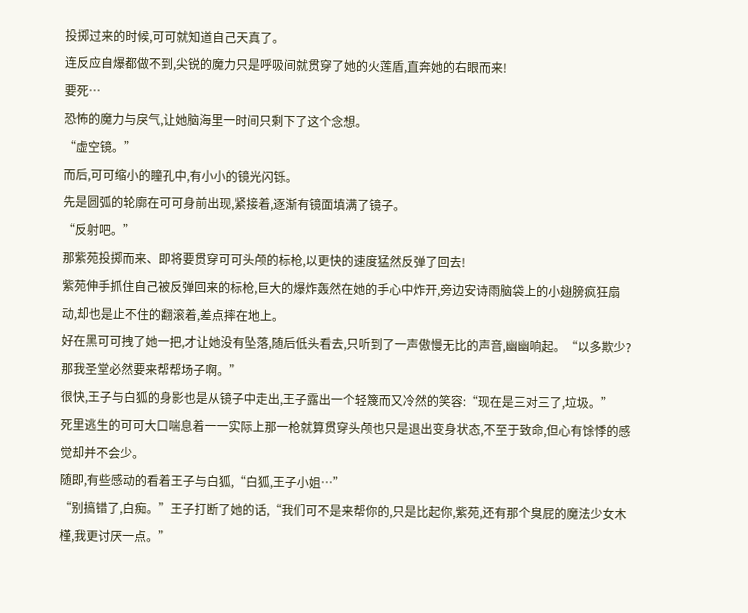投掷过来的时候,可可就知道自己天真了。
连反应自爆都做不到,尖锐的魔力只是呼吸间就贯穿了她的火莲盾,直奔她的右眼而来!
要死…
恐怖的魔力与戾气,让她脑海里一时间只剩下了这个念想。
“虚空镜。”
而后,可可缩小的瞳孔中,有小小的镜光闪铄。
先是圆弧的轮廓在可可身前出现,紧接着,逐渐有镜面填满了镜子。
“反射吧。”
那紫苑投掷而来、即将要贯穿可可头颅的标枪,以更快的速度猛然反弹了回去!
紫苑伸手抓住自己被反弹回来的标枪,巨大的爆炸轰然在她的手心中炸开,旁边安诗雨脑袋上的小翅膀疯狂扇动,却也是止不住的翻滚着,差点摔在地上。
好在黑可可拽了她一把,才让她没有坠落,随后低头看去,只听到了一声傲慢无比的声音,幽幽响起。“以多欺少?那我圣堂必然要来帮帮场子啊。”
很快,王子与白狐的身影也是从镜子中走出,王子露出一个轻篾而又冷然的笑容:“现在是三对三了,垃圾。”
死里逃生的可可大口喘息着一一实际上那一枪就算贯穿头颅也只是退出变身状态,不至于致命,但心有馀悸的感觉却并不会少。
随即,有些感动的看着王子与白狐,“白狐,王子小姐…”
“别搞错了,白痴。”王子打断了她的话,“我们可不是来帮你的,只是比起你,紫苑,还有那个臭屁的魔法少女木槿,我更讨厌一点。”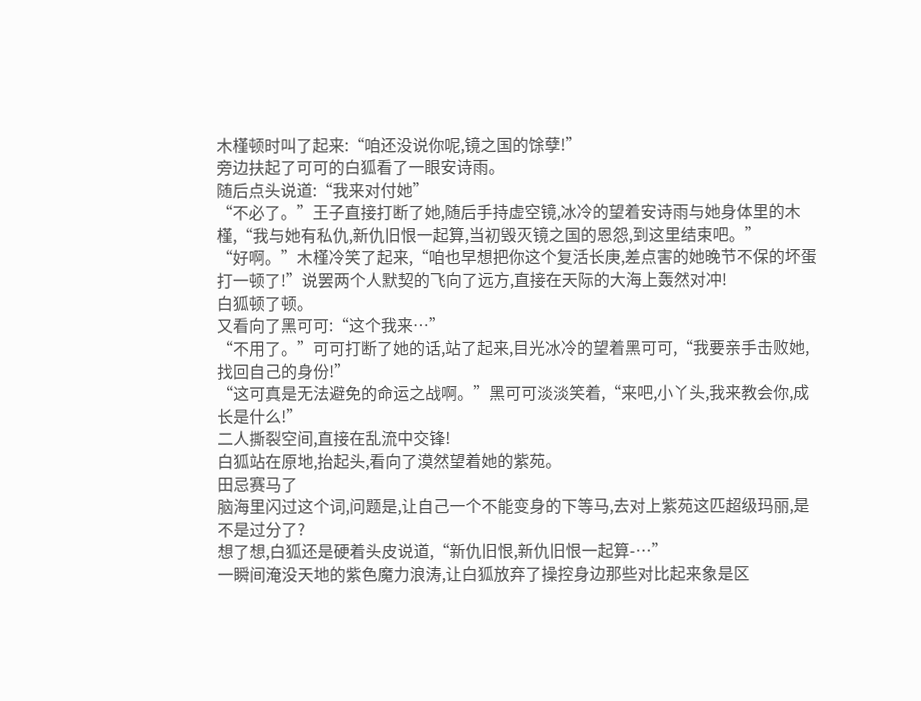木槿顿时叫了起来:“咱还没说你呢,镜之国的馀孽!”
旁边扶起了可可的白狐看了一眼安诗雨。
随后点头说道:“我来对付她”
“不必了。”王子直接打断了她,随后手持虚空镜,冰冷的望着安诗雨与她身体里的木槿,“我与她有私仇,新仇旧恨一起算,当初毁灭镜之国的恩怨,到这里结束吧。”
“好啊。”木槿冷笑了起来,“咱也早想把你这个复活长庚,差点害的她晚节不保的坏蛋打一顿了!”说罢两个人默契的飞向了远方,直接在天际的大海上轰然对冲!
白狐顿了顿。
又看向了黑可可:“这个我来…”
“不用了。”可可打断了她的话,站了起来,目光冰冷的望着黑可可,“我要亲手击败她,找回自己的身份!”
“这可真是无法避免的命运之战啊。”黑可可淡淡笑着,“来吧,小丫头,我来教会你,成长是什么!”
二人撕裂空间,直接在乱流中交锋!
白狐站在原地,抬起头,看向了漠然望着她的紫苑。
田忌赛马了
脑海里闪过这个词,问题是,让自己一个不能变身的下等马,去对上紫苑这匹超级玛丽,是不是过分了?
想了想,白狐还是硬着头皮说道,“新仇旧恨,新仇旧恨一起算-…”
一瞬间淹没天地的紫色魔力浪涛,让白狐放弃了操控身边那些对比起来象是区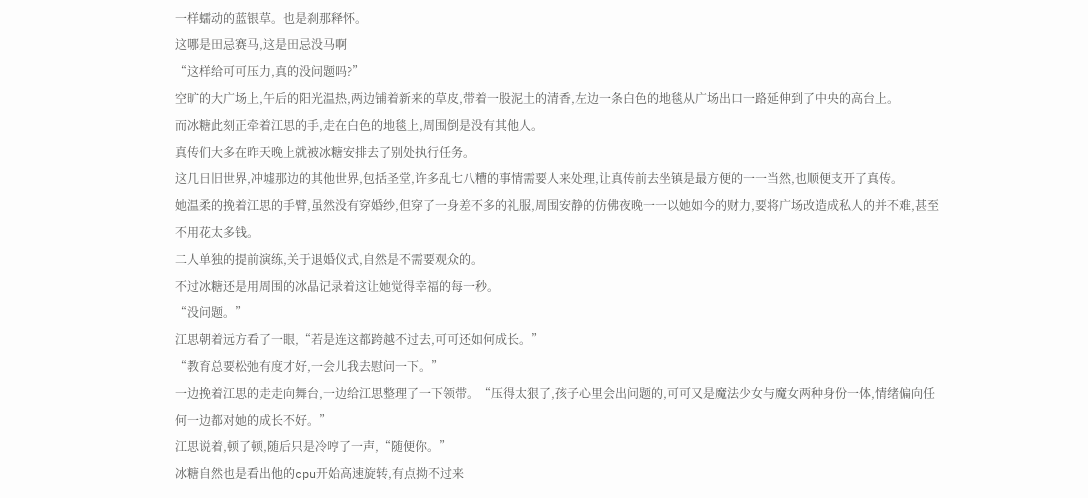一样蠕动的蓝银草。也是刹那释怀。
这哪是田忌赛马,这是田忌没马啊
“这样给可可压力,真的没问题吗?”
空旷的大广场上,午后的阳光温热,两边铺着新来的草皮,带着一股泥土的清香,左边一条白色的地毯从广场出口一路延伸到了中央的高台上。
而冰糖此刻正牵着江思的手,走在白色的地毯上,周围倒是没有其他人。
真传们大多在昨天晚上就被冰糖安排去了别处执行任务。
这几日旧世界,冲墟那边的其他世界,包括圣堂,许多乱七八糟的事情需要人来处理,让真传前去坐镇是最方便的一一当然,也顺便支开了真传。
她温柔的挽着江思的手臂,虽然没有穿婚纱,但穿了一身差不多的礼服,周围安静的仿佛夜晚一一以她如今的财力,要将广场改造成私人的并不难,甚至不用花太多钱。
二人单独的提前演练,关于退婚仪式,自然是不需要观众的。
不过冰糖还是用周围的冰晶记录着这让她觉得幸福的每一秒。
“没问题。”
江思朝着远方看了一眼,“若是连这都跨越不过去,可可还如何成长。”
“教育总要松弛有度才好,一会儿我去慰问一下。”
一边挽着江思的走走向舞台,一边给江思整理了一下领带。“压得太狠了,孩子心里会出问题的,可可又是魔法少女与魔女两种身份一体,情绪偏向任何一边都对她的成长不好。”
江思说着,顿了顿,随后只是冷哼了一声,“随便你。”
冰糖自然也是看出他的cpu开始高速旋转,有点拗不过来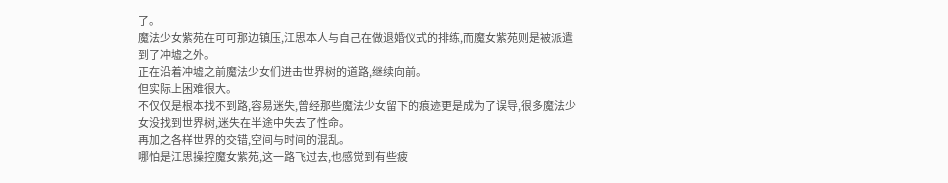了。
魔法少女紫苑在可可那边镇压,江思本人与自己在做退婚仪式的排练,而魔女紫苑则是被派遣到了冲墟之外。
正在沿着冲墟之前魔法少女们进击世界树的道路,继续向前。
但实际上困难很大。
不仅仅是根本找不到路,容易迷失,曾经那些魔法少女留下的痕迹更是成为了误导,很多魔法少女没找到世界树,迷失在半途中失去了性命。
再加之各样世界的交错,空间与时间的混乱。
哪怕是江思操控魔女紫苑,这一路飞过去,也感觉到有些疲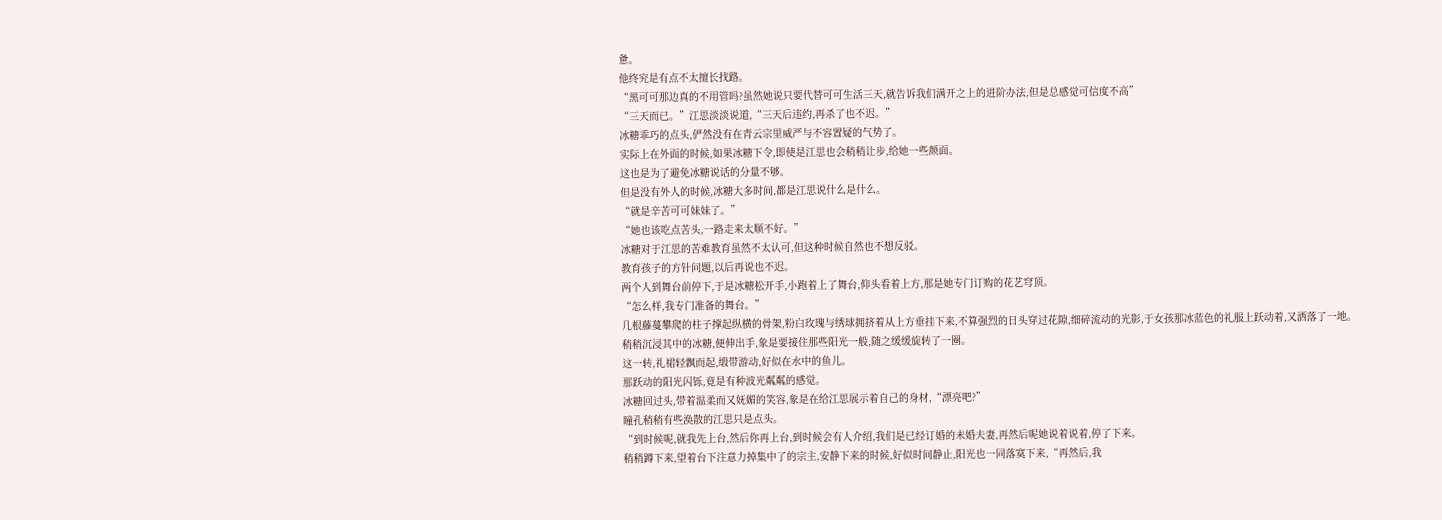惫。
他终究是有点不太擅长找路。
“黑可可那边真的不用管吗?虽然她说只要代替可可生活三天,就告诉我们满开之上的进阶办法,但是总感觉可信度不高”
“三天而已。”江思淡淡说道,“三天后违约,再杀了也不迟。”
冰糖乖巧的点头,俨然没有在青云宗里威严与不容置疑的气势了。
实际上在外面的时候,如果冰糖下令,即使是江思也会稍稍让步,给她一些颜面。
这也是为了避免冰糖说话的分量不够。
但是没有外人的时候,冰糖大多时间,都是江思说什么是什么。
“就是辛苦可可妹妹了。”
“她也该吃点苦头,一路走来太顺不好。”
冰糖对于江思的苦难教育虽然不太认可,但这种时候自然也不想反驳。
教育孩子的方针问题,以后再说也不迟。
两个人到舞台前停下,于是冰糖松开手,小跑着上了舞台,仰头看着上方,那是她专门订购的花艺穹顶。
“怎么样,我专门准备的舞台。”
几根藤蔓攀爬的柱子撑起纵横的骨架,粉白玫瑰与绣球拥挤着从上方垂挂下来,不算强烈的日头穿过花隙,细碎流动的光影,于女孩那冰蓝色的礼服上跃动着,又洒落了一地。
稍稍沉浸其中的冰糖,便伸出手,象是要接住那些阳光一般,随之缓缓旋转了一圈。
这一转,礼裙轻飘而起,缎带游动,好似在水中的鱼儿。
那跃动的阳光闪铄,竟是有种波光粼粼的感觉。
冰糖回过头,带着温柔而又妩媚的笑容,象是在给江思展示着自己的身材,“漂亮吧?”
瞳孔稍稍有些涣散的江思只是点头。
“到时候呢,就我先上台,然后你再上台,到时候会有人介绍,我们是已经订婚的未婚夫妻,再然后呢她说着说着,停了下来。
稍稍蹲下来,望着台下注意力掉集中了的宗主,安静下来的时候,好似时间静止,阳光也一同落寞下来,“再然后,我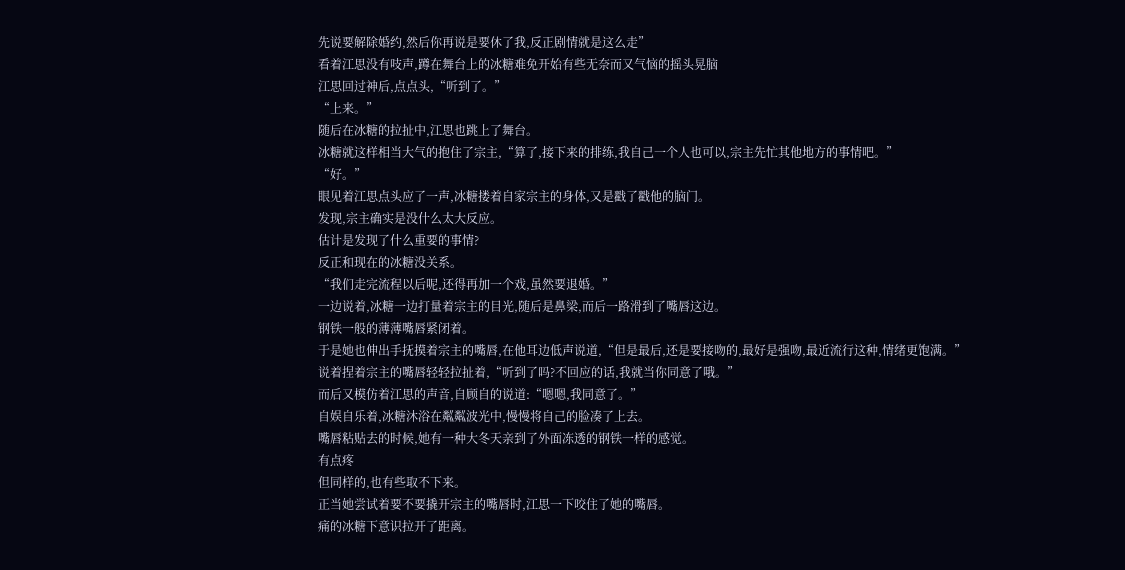先说要解除婚约,然后你再说是要休了我,反正剧情就是这么走”
看着江思没有吱声,蹲在舞台上的冰糖难免开始有些无奈而又气恼的摇头晃脑
江思回过神后,点点头,“听到了。”
“上来。”
随后在冰糖的拉扯中,江思也跳上了舞台。
冰糖就这样相当大气的抱住了宗主,“算了,接下来的排练,我自己一个人也可以,宗主先忙其他地方的事情吧。”
“好。”
眼见着江思点头应了一声,冰糖搂着自家宗主的身体,又是戳了戳他的脑门。
发现,宗主确实是没什么太大反应。
估计是发现了什么重要的事情?
反正和现在的冰糖没关系。
“我们走完流程以后呢,还得再加一个戏,虽然要退婚。”
一边说着,冰糖一边打量着宗主的目光,随后是鼻梁,而后一路滑到了嘴唇这边。
钢铁一般的薄薄嘴唇紧闭着。
于是她也伸出手抚摸着宗主的嘴唇,在他耳边低声说道,“但是最后,还是要接吻的,最好是强吻,最近流行这种,情绪更饱满。”
说着捏着宗主的嘴唇轻轻拉扯着,“听到了吗?不回应的话,我就当你同意了哦。”
而后又模仿着江思的声音,自顾自的说道:“嗯嗯,我同意了。”
自娱自乐着,冰糖沐浴在粼粼波光中,慢慢将自己的脸凑了上去。
嘴唇粘贴去的时候,她有一种大冬天亲到了外面冻透的钢铁一样的感觉。
有点疼
但同样的,也有些取不下来。
正当她尝试着要不要撬开宗主的嘴唇时,江思一下咬住了她的嘴唇。
痛的冰糖下意识拉开了距离。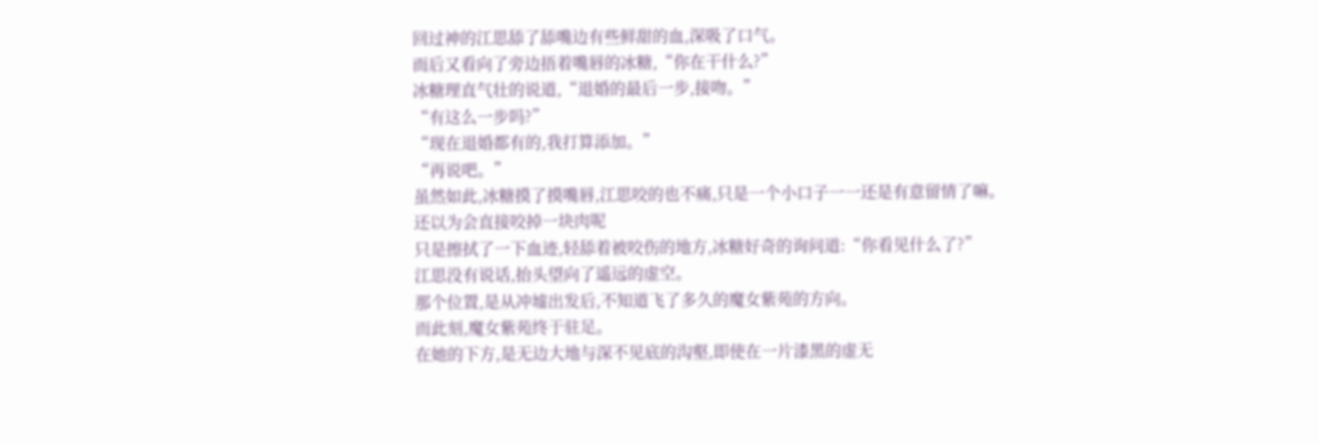回过神的江思舔了舔嘴边有些鲜甜的血,深吸了口气。
而后又看向了旁边捂着嘴唇的冰糖,“你在干什么?”
冰糖理直气壮的说道,“退婚的最后一步,接吻。”
“有这么一步吗?”
“现在退婚都有的,我打算添加。”
“再说吧。”
虽然如此,冰糖摸了摸嘴唇,江思咬的也不痛,只是一个小口子一一还是有意留情了嘛。
还以为会直接咬掉一块肉呢
只是擦拭了一下血迹,轻舔着被咬伤的地方,冰糖好奇的询问道:“你看见什么了?”
江思没有说话,抬头望向了遥远的虚空。
那个位置,是从冲墟出发后,不知道飞了多久的魔女紫苑的方向。
而此刻,魔女紫苑终于驻足。
在她的下方,是无边大地与深不见底的沟壑,即使在一片漆黑的虚无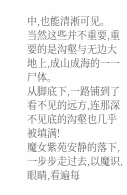中,也能清淅可见。
当然这些并不重要,重要的是沟壑与无边大地上,成山成海的一一尸体。
从脚底下,一路铺到了看不见的远方,连那深不见底的沟壑也几乎被填满!
魔女紫苑安静的落下,一步步走过去,以魔识,眼睛,看遍每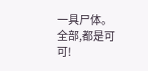一具尸体。
全部,都是可可!